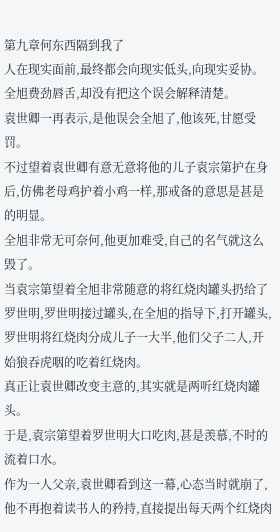第九章何东西隔到我了
人在现实面前,最终都会向现实低头,向现实妥协。
全旭费劲唇舌,却没有把这个误会解释清楚。
袁世卿一再表示,是他误会全旭了,他该死,甘愿受罚。
不过望着袁世卿有意无意将他的儿子袁宗第护在身后,仿佛老母鸡护着小鸡一样,那戒备的意思是甚是的明显。
全旭非常无可奈何,他更加难受,自己的名气就这么毁了。
当袁宗第望着全旭非常随意的将红烧肉罐头扔给了罗世明,罗世明接过罐头,在全旭的指导下,打开罐头,罗世明将红烧肉分成儿子一大半,他们父子二人,开始狼吞虎咽的吃着红烧肉。
真正让袁世卿改变主意的,其实就是两听红烧肉罐头。
于是,袁宗第望着罗世明大口吃肉,甚是羡慕,不时的流着口水。
作为一人父亲,袁世卿看到这一幕,心态当时就崩了,他不再抱着读书人的矜持,直接提出每天两个红烧肉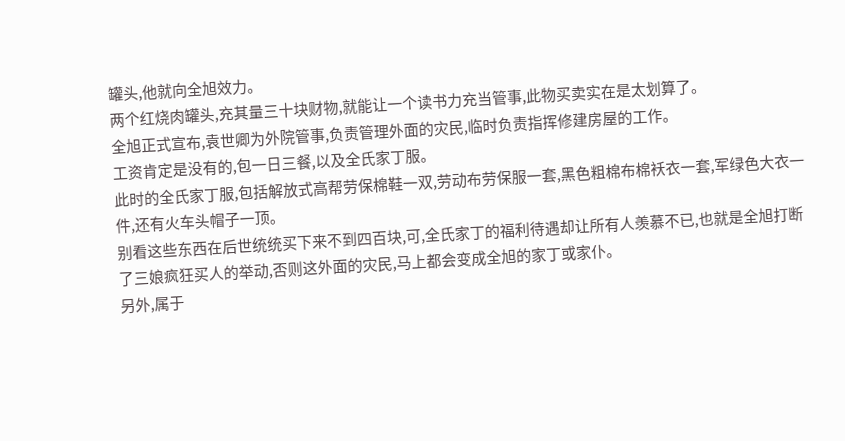罐头,他就向全旭效力。
两个红烧肉罐头,充其量三十块财物,就能让一个读书力充当管事,此物买卖实在是太划算了。
全旭正式宣布,袁世卿为外院管事,负责管理外面的灾民,临时负责指挥修建房屋的工作。
工资肯定是没有的,包一日三餐,以及全氏家丁服。
此时的全氏家丁服,包括解放式高帮劳保棉鞋一双,劳动布劳保服一套,黑色粗棉布棉袄衣一套,军绿色大衣一件,还有火车头帽子一顶。
别看这些东西在后世统统买下来不到四百块,可,全氏家丁的福利待遇却让所有人羡慕不已,也就是全旭打断了三娘疯狂买人的举动,否则这外面的灾民,马上都会变成全旭的家丁或家仆。
另外,属于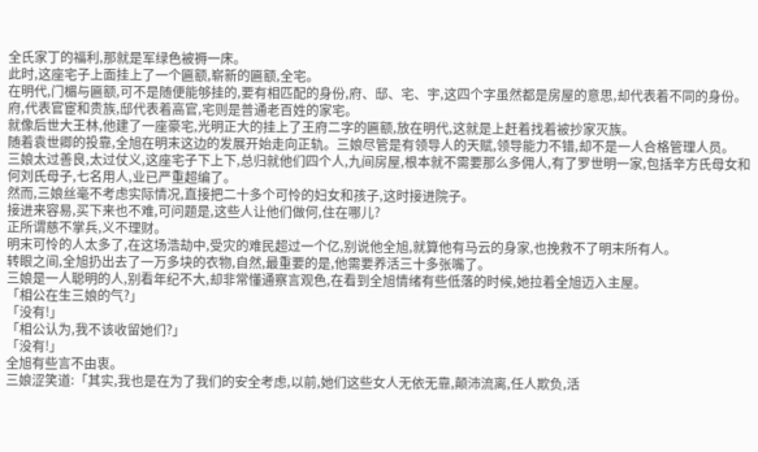全氏家丁的福利,那就是军绿色被褥一床。
此时,这座宅子上面挂上了一个匾额,崭新的匾额,全宅。
在明代,门楣与匾额,可不是随便能够挂的,要有相匹配的身份,府、邸、宅、宇,这四个字虽然都是房屋的意思,却代表着不同的身份。府,代表官宦和贵族,邸代表着高官,宅则是普通老百姓的家宅。
就像后世大王林,他建了一座豪宅,光明正大的挂上了王府二字的匾额,放在明代,这就是上赶着找着被抄家灭族。
随着袁世卿的投靠,全旭在明末这边的发展开始走向正轨。三娘尽管是有领导人的天赋,领导能力不错,却不是一人合格管理人员。
三娘太过善良,太过仗义,这座宅子下上下,总归就他们四个人,九间房屋,根本就不需要那么多佣人,有了罗世明一家,包括辛方氏母女和何刘氏母子,七名用人,业已严重超编了。
然而,三娘丝毫不考虑实际情况,直接把二十多个可怜的妇女和孩子,这时接进院子。
接进来容易,买下来也不难,可问题是,这些人让他们做何,住在哪儿?
正所谓慈不掌兵,义不理财。
明末可怜的人太多了,在这场浩劫中,受灾的难民超过一个亿,别说他全旭,就算他有马云的身家,也挽救不了明末所有人。
转眼之间,全旭扔出去了一万多块的衣物,自然,最重要的是,他需要养活三十多张嘴了。
三娘是一人聪明的人,别看年纪不大,却非常懂通察言观色,在看到全旭情绪有些低落的时候,她拉着全旭迈入主屋。
「相公在生三娘的气?」
「没有!」
「相公认为,我不该收留她们?」
「没有!」
全旭有些言不由衷。
三娘涩笑道:「其实,我也是在为了我们的安全考虑,以前,她们这些女人无依无靠,颠沛流离,任人欺负,活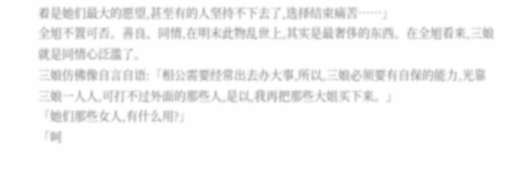着是她们最大的愿望,甚至有的人坚持不下去了,选择结束痛苦……」
全旭不置可否。善良、同情,在明末此物乱世上,其实是最奢侈的东西。在全旭看来,三娘就是同情心泛滥了。
三娘仿佛像自言自语:「相公需要经常出去办大事,所以,三娘必须要有自保的能力,光靠三娘一人人,可打不过外面的那些人,是以,我再把那些大姐买下来。」
「她们那些女人,有什么用?」
「呵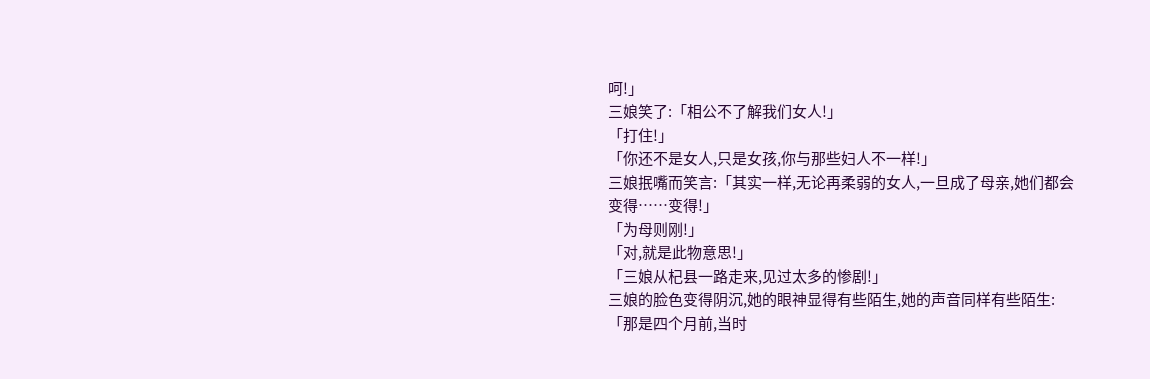呵!」
三娘笑了:「相公不了解我们女人!」
「打住!」
「你还不是女人,只是女孩,你与那些妇人不一样!」
三娘抿嘴而笑言:「其实一样,无论再柔弱的女人,一旦成了母亲,她们都会变得……变得!」
「为母则刚!」
「对,就是此物意思!」
「三娘从杞县一路走来,见过太多的惨剧!」
三娘的脸色变得阴沉,她的眼神显得有些陌生,她的声音同样有些陌生:「那是四个月前,当时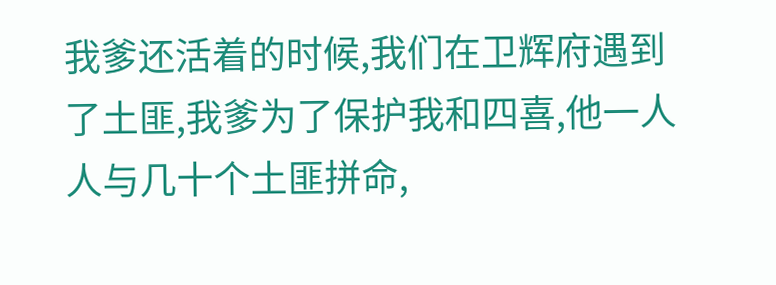我爹还活着的时候,我们在卫辉府遇到了土匪,我爹为了保护我和四喜,他一人人与几十个土匪拼命,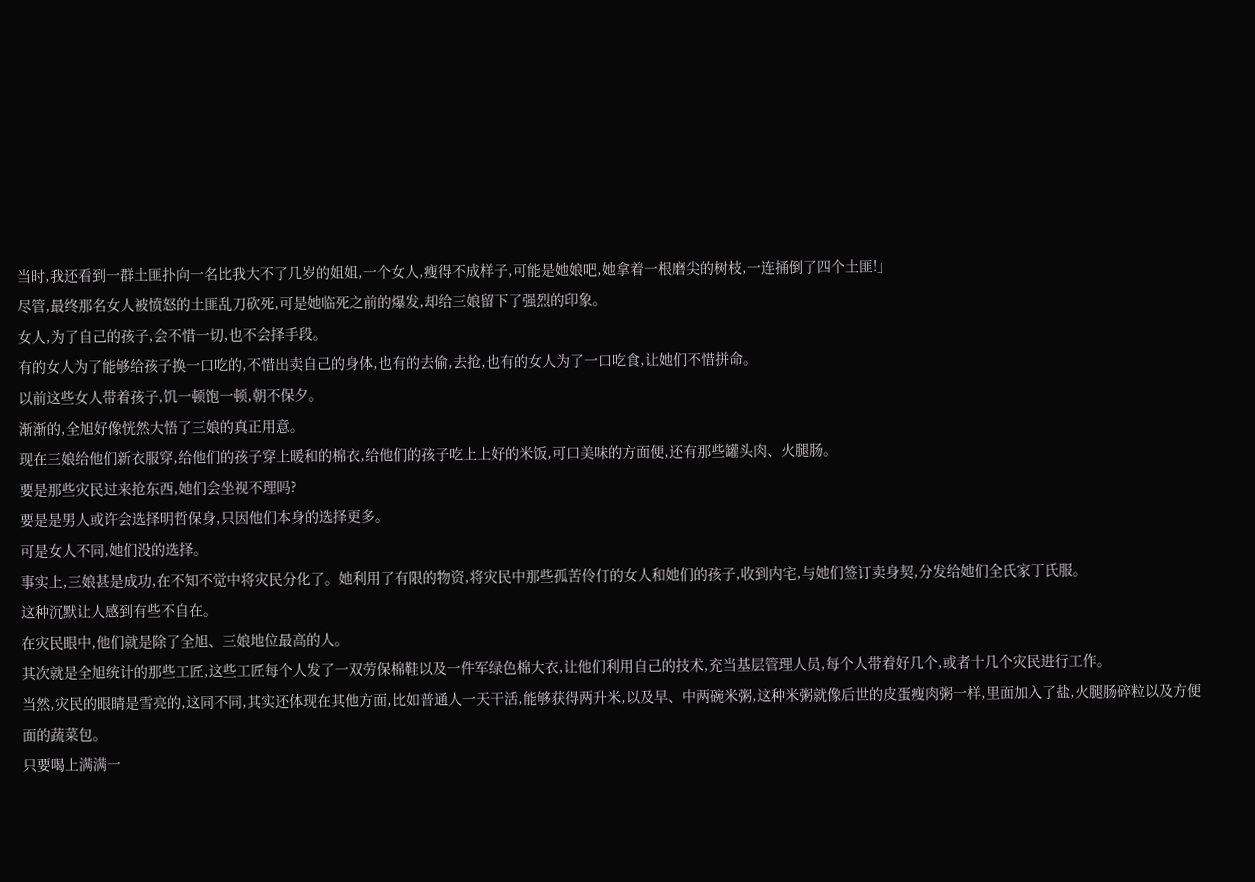当时,我还看到一群土匪扑向一名比我大不了几岁的姐姐,一个女人,瘦得不成样子,可能是她娘吧,她拿着一根磨尖的树枝,一连捅倒了四个土匪!」
尽管,最终那名女人被愤怒的土匪乱刀砍死,可是她临死之前的爆发,却给三娘留下了强烈的印象。
女人,为了自己的孩子,会不惜一切,也不会择手段。
有的女人为了能够给孩子换一口吃的,不惜出卖自己的身体,也有的去偷,去抢,也有的女人为了一口吃食,让她们不惜拼命。
以前这些女人带着孩子,饥一顿饱一顿,朝不保夕。
渐渐的,全旭好像恍然大悟了三娘的真正用意。
现在三娘给他们新衣服穿,给他们的孩子穿上暖和的棉衣,给他们的孩子吃上上好的米饭,可口美味的方面便,还有那些罐头肉、火腿肠。
要是那些灾民过来抢东西,她们会坐视不理吗?
要是是男人或许会选择明哲保身,只因他们本身的选择更多。
可是女人不同,她们没的选择。
事实上,三娘甚是成功,在不知不觉中将灾民分化了。她利用了有限的物资,将灾民中那些孤苦伶仃的女人和她们的孩子,收到内宅,与她们签订卖身契,分发给她们全氏家丁氏服。
这种沉默让人感到有些不自在。
在灾民眼中,他们就是除了全旭、三娘地位最高的人。
其次就是全旭统计的那些工匠,这些工匠每个人发了一双劳保棉鞋以及一件军绿色棉大衣,让他们利用自己的技术,充当基层管理人员,每个人带着好几个,或者十几个灾民进行工作。
当然,灾民的眼睛是雪亮的,这同不同,其实还体现在其他方面,比如普通人一天干活,能够获得两升米,以及早、中两碗米粥,这种米粥就像后世的皮蛋瘦肉粥一样,里面加入了盐,火腿肠碎粒以及方便面的蔬菜包。
只要喝上满满一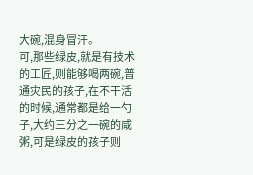大碗,混身冒汗。
可,那些绿皮,就是有技术的工匠,则能够喝两碗,普通灾民的孩子,在不干活的时候,通常都是给一勺子,大约三分之一碗的咸粥,可是绿皮的孩子则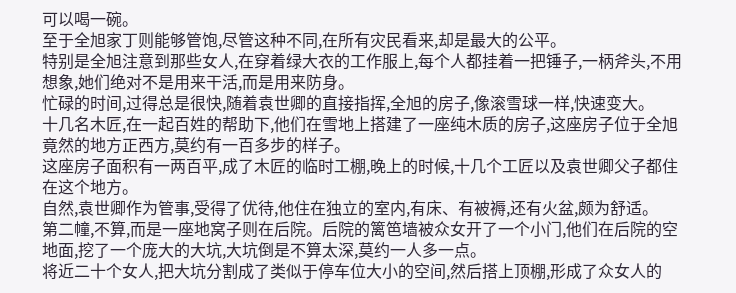可以喝一碗。
至于全旭家丁则能够管饱,尽管这种不同,在所有灾民看来,却是最大的公平。
特别是全旭注意到那些女人,在穿着绿大衣的工作服上,每个人都挂着一把锤子,一柄斧头,不用想象,她们绝对不是用来干活,而是用来防身。
忙碌的时间,过得总是很快,随着袁世卿的直接指挥,全旭的房子,像滚雪球一样,快速变大。
十几名木匠,在一起百姓的帮助下,他们在雪地上搭建了一座纯木质的房子,这座房子位于全旭竟然的地方正西方,莫约有一百多步的样子。
这座房子面积有一两百平,成了木匠的临时工棚,晚上的时候,十几个工匠以及袁世卿父子都住在这个地方。
自然,袁世卿作为管事,受得了优待,他住在独立的室内,有床、有被褥,还有火盆,颇为舒适。
第二幢,不算,而是一座地窝子则在后院。后院的篱笆墙被众女开了一个小门,他们在后院的空地面,挖了一个庞大的大坑,大坑倒是不算太深,莫约一人多一点。
将近二十个女人,把大坑分割成了类似于停车位大小的空间,然后搭上顶棚,形成了众女人的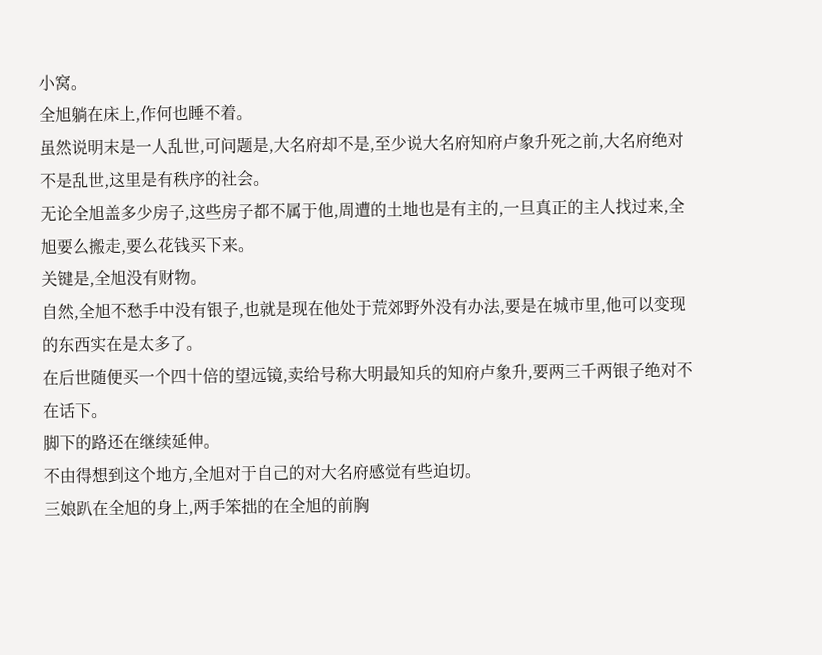小窝。
全旭躺在床上,作何也睡不着。
虽然说明末是一人乱世,可问题是,大名府却不是,至少说大名府知府卢象升死之前,大名府绝对不是乱世,这里是有秩序的社会。
无论全旭盖多少房子,这些房子都不属于他,周遭的土地也是有主的,一旦真正的主人找过来,全旭要么搬走,要么花钱买下来。
关键是,全旭没有财物。
自然,全旭不愁手中没有银子,也就是现在他处于荒郊野外没有办法,要是在城市里,他可以变现的东西实在是太多了。
在后世随便买一个四十倍的望远镜,卖给号称大明最知兵的知府卢象升,要两三千两银子绝对不在话下。
脚下的路还在继续延伸。
不由得想到这个地方,全旭对于自己的对大名府感觉有些迫切。
三娘趴在全旭的身上,两手笨拙的在全旭的前胸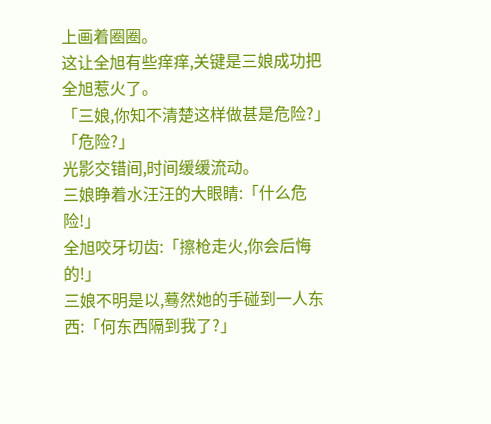上画着圈圈。
这让全旭有些痒痒,关键是三娘成功把全旭惹火了。
「三娘,你知不清楚这样做甚是危险?」
「危险?」
光影交错间,时间缓缓流动。
三娘睁着水汪汪的大眼睛:「什么危险!」
全旭咬牙切齿:「擦枪走火,你会后悔的!」
三娘不明是以,蓦然她的手碰到一人东西:「何东西隔到我了?」